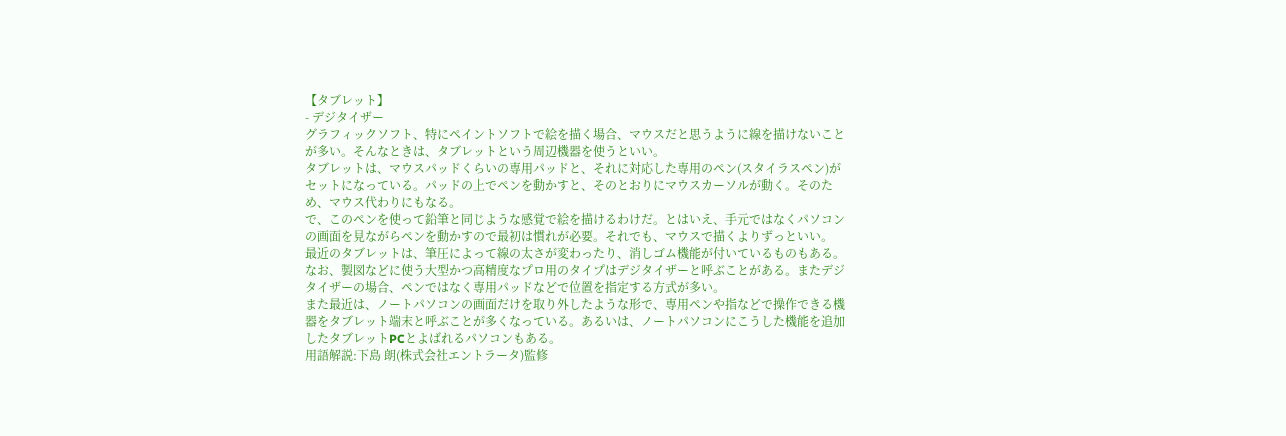【タブレット】
- デジタイザー
グラフィックソフト、特にペイントソフトで絵を描く場合、マウスだと思うように線を描けないことが多い。そんなときは、タブレットという周辺機器を使うといい。
タブレットは、マウスパッドくらいの専用パッドと、それに対応した専用のペン(スタイラスペン)がセットになっている。パッドの上でペンを動かすと、そのとおりにマウスカーソルが動く。そのため、マウス代わりにもなる。
で、このペンを使って鉛筆と同じような感覚で絵を描けるわけだ。とはいえ、手元ではなくパソコンの画面を見ながらペンを動かすので最初は慣れが必要。それでも、マウスで描くよりずっといい。
最近のタブレットは、筆圧によって線の太さが変わったり、消しゴム機能が付いているものもある。
なお、製図などに使う大型かつ高精度なプロ用のタイプはデジタイザーと呼ぶことがある。またデジタイザーの場合、ペンではなく専用パッドなどで位置を指定する方式が多い。
また最近は、ノートパソコンの画面だけを取り外したような形で、専用ペンや指などで操作できる機器をタブレット端末と呼ぶことが多くなっている。あるいは、ノートパソコンにこうした機能を追加したタブレットPCとよばれるパソコンもある。
用語解説:下島 朗(株式会社エントラータ)監修